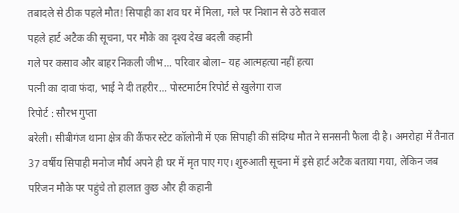तबादले से ठीक पहले मौत! सिपाही का शव घर में मिला, गले पर निशान से उठे सवाल
पहले हार्ट अटैक की सूचना, पर मौके का दृश्य देख बदली कहानी
गले पर कसाव और बाहर निकली जीभ… परिवार बोला– यह आत्महत्या नहीं हत्या
पत्नी का दावा फंदा, भाई ने दी तहरीर… पोस्टमार्टम रिपोर्ट से खुलेगा राज
रिपोर्ट : सौरभ गुप्ता
बरेली। सीबीगंज थाना क्षेत्र की कैंफर स्टेट कॉलोनी में एक सिपाही की संदिग्ध मौत ने सनसनी फैला दी है। अमरोहा में तैनात 37 वर्षीय सिपाही मनोज मौर्य अपने ही घर में मृत पाए गए। शुरुआती सूचना में इसे हार्ट अटैक बताया गया, लेकिन जब परिजन मौके पर पहुंचे तो हालात कुछ और ही कहानी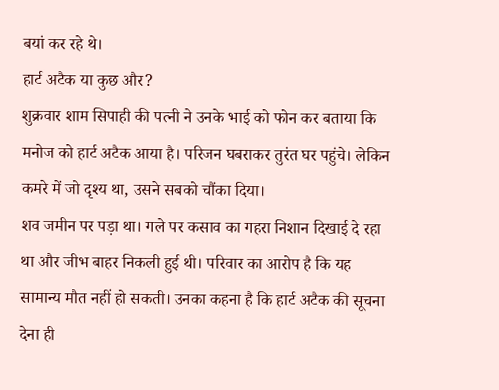बयां कर रहे थे।
हार्ट अटैक या कुछ और?
शुक्रवार शाम सिपाही की पत्नी ने उनके भाई को फोन कर बताया कि मनोज को हार्ट अटैक आया है। परिजन घबराकर तुरंत घर पहुंचे। लेकिन कमरे में जो दृश्य था, उसने सबको चौंका दिया।
शव जमीन पर पड़ा था। गले पर कसाव का गहरा निशान दिखाई दे रहा था और जीभ बाहर निकली हुई थी। परिवार का आरोप है कि यह सामान्य मौत नहीं हो सकती। उनका कहना है कि हार्ट अटैक की सूचना देना ही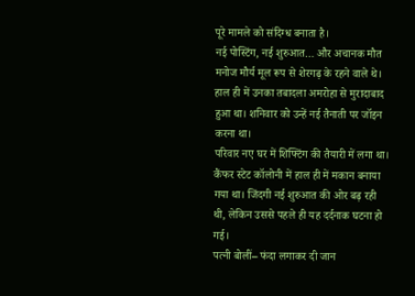पूरे मामले को संदिग्ध बनाता है।
नई पोस्टिंग, नई शुरुआत… और अचानक मौत
मनोज मौर्य मूल रूप से शेरगढ़ के रहने वाले थे। हाल ही में उनका तबादला अमरोहा से मुरादाबाद हुआ था। शनिवार को उन्हें नई तैनाती पर जॉइन करना था।
परिवार नए घर में शिफ्टिंग की तैयारी में लगा था। कैंफर स्टेट कॉलोनी में हाल ही में मकान बनाया गया था। जिंदगी नई शुरुआत की ओर बढ़ रही थी, लेकिन उससे पहले ही यह दर्दनाक घटना हो गई।
पत्नी बोलीं– फंदा लगाकर दी जान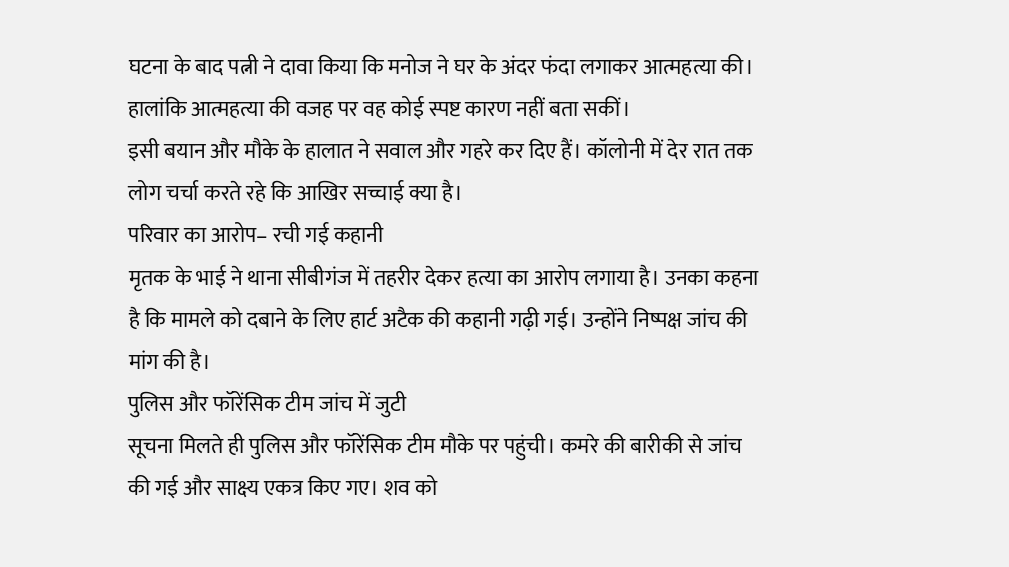घटना के बाद पत्नी ने दावा किया कि मनोज ने घर के अंदर फंदा लगाकर आत्महत्या की। हालांकि आत्महत्या की वजह पर वह कोई स्पष्ट कारण नहीं बता सकीं।
इसी बयान और मौके के हालात ने सवाल और गहरे कर दिए हैं। कॉलोनी में देर रात तक लोग चर्चा करते रहे कि आखिर सच्चाई क्या है।
परिवार का आरोप– रची गई कहानी
मृतक के भाई ने थाना सीबीगंज में तहरीर देकर हत्या का आरोप लगाया है। उनका कहना है कि मामले को दबाने के लिए हार्ट अटैक की कहानी गढ़ी गई। उन्होंने निष्पक्ष जांच की मांग की है।
पुलिस और फॉरेंसिक टीम जांच में जुटी
सूचना मिलते ही पुलिस और फॉरेंसिक टीम मौके पर पहुंची। कमरे की बारीकी से जांच की गई और साक्ष्य एकत्र किए गए। शव को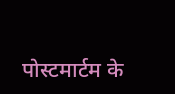पोस्टमार्टम के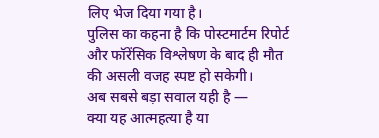लिए भेज दिया गया है।
पुलिस का कहना है कि पोस्टमार्टम रिपोर्ट और फॉरेंसिक विश्लेषण के बाद ही मौत की असली वजह स्पष्ट हो सकेगी।
अब सबसे बड़ा सवाल यही है —
क्या यह आत्महत्या है या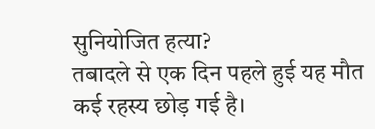सुनियोजित हत्या?
तबादले से एक दिन पहले हुई यह मौत कई रहस्य छोड़ गई है।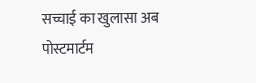सच्चाई का खुलासा अब पोस्टमार्टम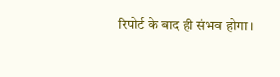रिपोर्ट के बाद ही संभव होगा।